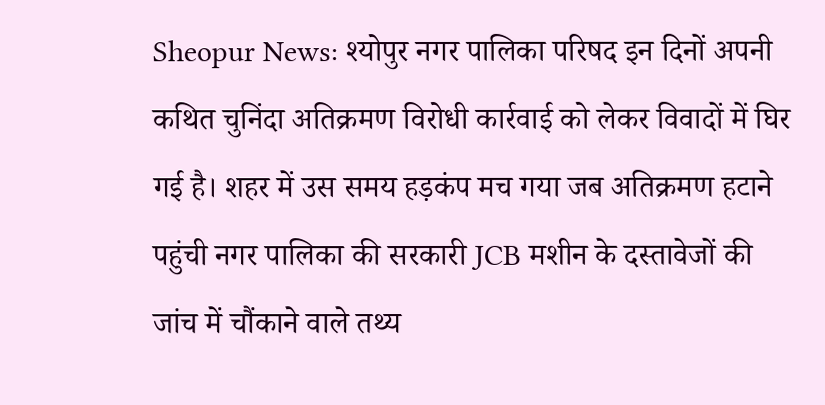Sheopur News: श्योपुर नगर पालिका परिषद इन दिनों अपनी कथित चुनिंदा अतिक्रमण विरोधी कार्रवाई को लेकर विवादों में घिर गई है। शहर में उस समय हड़कंप मच गया जब अतिक्रमण हटाने पहुंची नगर पालिका की सरकारी JCB मशीन के दस्तावेजों की जांच में चौंकाने वाले तथ्य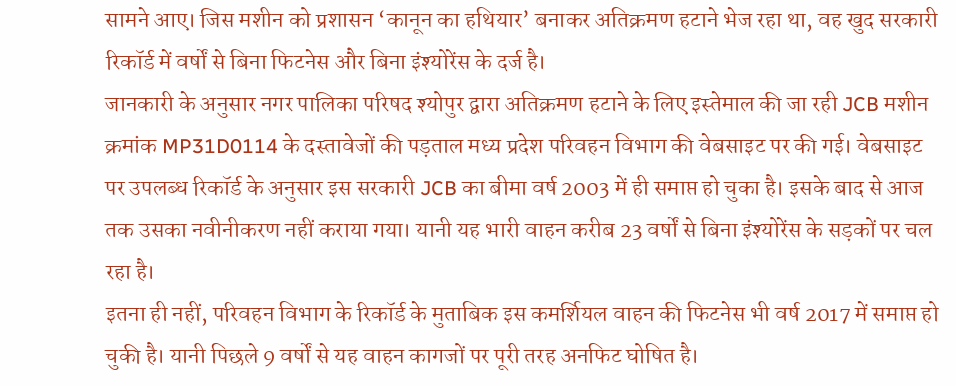सामने आए। जिस मशीन को प्रशासन ‘कानून का हथियार’ बनाकर अतिक्रमण हटाने भेज रहा था, वह खुद सरकारी रिकॉर्ड में वर्षों से बिना फिटनेस और बिना इंश्योरेंस के दर्ज है।
जानकारी के अनुसार नगर पालिका परिषद श्योपुर द्वारा अतिक्रमण हटाने के लिए इस्तेमाल की जा रही JCB मशीन क्रमांक MP31D0114 के दस्तावेजों की पड़ताल मध्य प्रदेश परिवहन विभाग की वेबसाइट पर की गई। वेबसाइट पर उपलब्ध रिकॉर्ड के अनुसार इस सरकारी JCB का बीमा वर्ष 2003 में ही समाप्त हो चुका है। इसके बाद से आज तक उसका नवीनीकरण नहीं कराया गया। यानी यह भारी वाहन करीब 23 वर्षों से बिना इंश्योरेंस के सड़कों पर चल रहा है।
इतना ही नहीं, परिवहन विभाग के रिकॉर्ड के मुताबिक इस कमर्शियल वाहन की फिटनेस भी वर्ष 2017 में समाप्त हो चुकी है। यानी पिछले 9 वर्षों से यह वाहन कागजों पर पूरी तरह अनफिट घोषित है।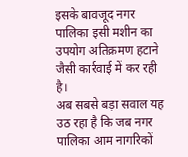इसके बावजूद नगर पालिका इसी मशीन का उपयोग अतिक्रमण हटाने जैसी कार्रवाई में कर रही है।
अब सबसे बड़ा सवाल यह उठ रहा है कि जब नगर पालिका आम नागरिकों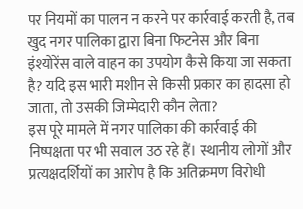पर नियमों का पालन न करने पर कार्रवाई करती है, तब खुद नगर पालिका द्वारा बिना फिटनेस और बिना इंश्योरेंस वाले वाहन का उपयोग कैसे किया जा सकता है? यदि इस भारी मशीन से किसी प्रकार का हादसा हो जाता, तो उसकी जिम्मेदारी कौन लेता?
इस पूरे मामले में नगर पालिका की कार्रवाई की निष्पक्षता पर भी सवाल उठ रहे हैं। स्थानीय लोगों और प्रत्यक्षदर्शियों का आरोप है कि अतिक्रमण विरोधी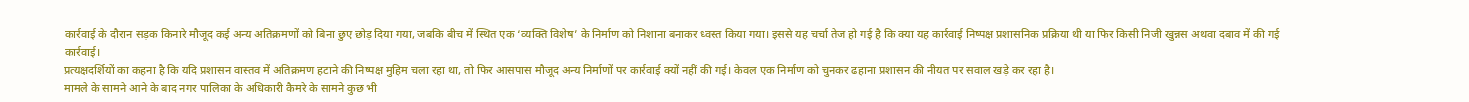कार्रवाई के दौरान सड़क किनारे मौजूद कई अन्य अतिक्रमणों को बिना छुए छोड़ दिया गया, जबकि बीच में स्थित एक ‘व्यक्ति विशेष’ के निर्माण को निशाना बनाकर ध्वस्त किया गया। इससे यह चर्चा तेज हो गई है कि क्या यह कार्रवाई निष्पक्ष प्रशासनिक प्रक्रिया थी या फिर किसी निजी खुन्नस अथवा दबाव में की गई कार्रवाई।
प्रत्यक्षदर्शियों का कहना है कि यदि प्रशासन वास्तव में अतिक्रमण हटाने की निष्पक्ष मुहिम चला रहा था, तो फिर आसपास मौजूद अन्य निर्माणों पर कार्रवाई क्यों नहीं की गई। केवल एक निर्माण को चुनकर ढहाना प्रशासन की नीयत पर सवाल खड़े कर रहा है।
मामले के सामने आने के बाद नगर पालिका के अधिकारी कैमरे के सामने कुछ भी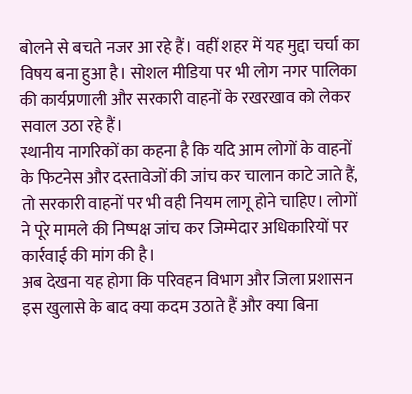बोलने से बचते नजर आ रहे हैं। वहीं शहर में यह मुद्दा चर्चा का विषय बना हुआ है। सोशल मीडिया पर भी लोग नगर पालिका की कार्यप्रणाली और सरकारी वाहनों के रखरखाव को लेकर सवाल उठा रहे हैं।
स्थानीय नागरिकों का कहना है कि यदि आम लोगों के वाहनों के फिटनेस और दस्तावेजों की जांच कर चालान काटे जाते हैं, तो सरकारी वाहनों पर भी वही नियम लागू होने चाहिए। लोगों ने पूरे मामले की निष्पक्ष जांच कर जिम्मेदार अधिकारियों पर कार्रवाई की मांग की है।
अब देखना यह होगा कि परिवहन विभाग और जिला प्रशासन इस खुलासे के बाद क्या कदम उठाते हैं और क्या बिना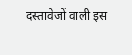दस्तावेजों वाली इस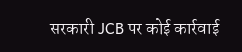सरकारी JCB पर कोई कार्रवाई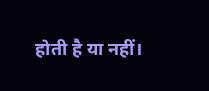होती है या नहीं।